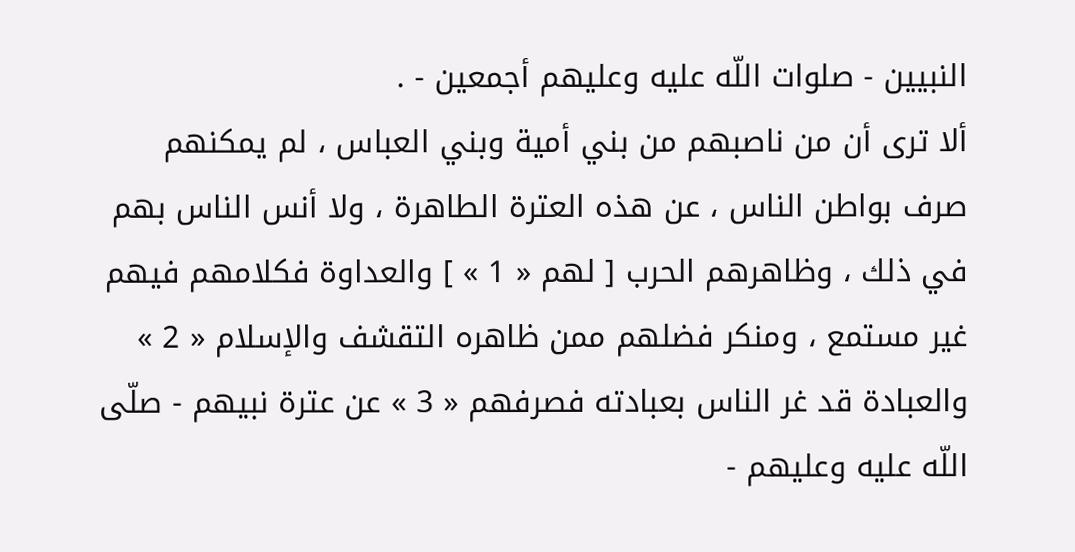النبيين - صلوات اللّه عليه وعليهم أجمعين - .
ألا ترى أن من ناصبهم من بني أمية وبني العباس ، لم يمكنهم صرف بواطن الناس ، عن هذه العترة الطاهرة ، ولا أنس الناس بهم في ذلك ، وظاهرهم الحرب [ لهم « 1 » ] والعداوة فكلامهم فيهم غير مستمع ، ومنكر فضلهم ممن ظاهره التقشف والإسلام « 2 » والعبادة قد غر الناس بعبادته فصرفهم « 3 » عن عترة نبيهم - صلّى اللّه عليه وعليهم -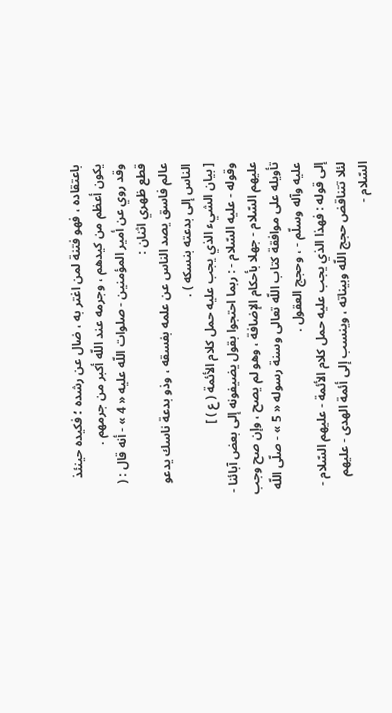باعتقاده ، فهو فتنة لمن اغتر به ، ضال عن رشده ؛ فكيده حينئذ يكون أعظم من كيدهم ، وجرمه عند اللّه أكبر من جرمهم .
وقد روي عن أمير المؤمنين - صلوات اللّه عليه « 4 » - أنه قال : ( قطع ظهري اثنان :
عالم فاسق يصد الناس عن علمه بفسقه ، وذو بدعة ناسك يدعو الناس إلى بدعته بنسكه ) .
[ بيان الشيء الذي يجب عليه حمل كلام الأئمة ( ع ) ]
وقوله - عليه السّلام - : ربما احتجوا بقول يضيفونه إلى بعض آبائنا - عليهم السّلام - جهلا بأحكام الإضافة ، وهو لم يصح ، وإن صح وجب تأويله على موافقة كتاب اللّه تعالى وسنة رسوله « 5 » - صلّى اللّه عليه وآله وسلّم - ، وحجج العقول .
إلى قوله : فهذا الذي يجب عليه حمل كلام الأئمة - عليهم السّلام - لئلا تتناقض حجج اللّه وبيناته ، وينسب إلى أئمة الهدى - عليهم السّلام -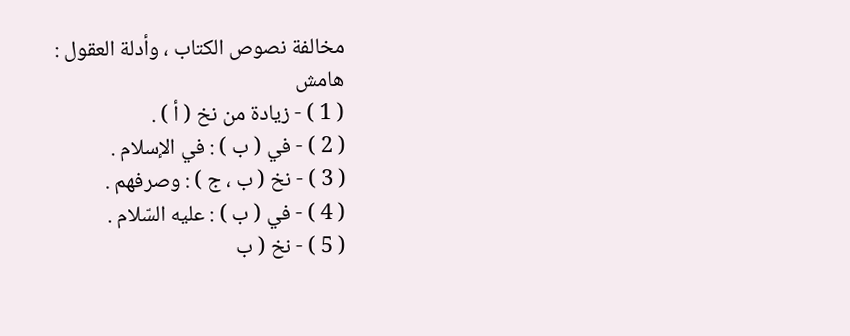مخالفة نصوص الكتاب ، وأدلة العقول :
هامش
( 1 ) - زيادة من نخ ( أ ) .
( 2 ) - في ( ب ) : في الإسلام .
( 3 ) - نخ ( ب ، ج ) : وصرفهم .
( 4 ) - في ( ب ) : عليه السّلام .
( 5 ) - نخ ( ب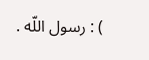) : رسول اللّه .